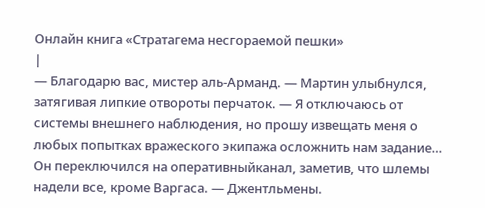Онлайн книга «Стратагема несгораемой пешки»
|
— Благодарю вас, мистер аль-Арманд. — Мартин улыбнулся, затягивая липкие отвороты перчаток. — Я отключаюсь от системы внешнего наблюдения, но прошу извещать меня о любых попытках вражеского экипажа осложнить нам задание… Он переключился на оперативныйканал, заметив, что шлемы надели все, кроме Варгаса. — Джентльмены.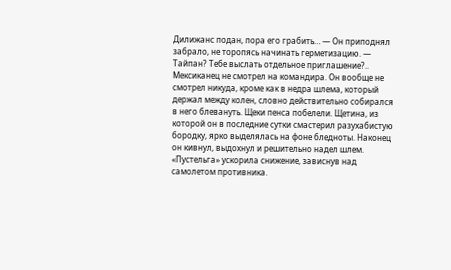Дилижанс подан, пора его грабить… — Он приподнял забрало, не торопясь начинать герметизацию. — Тайпан? Тебе выслать отдельное приглашение?.. Мексиканец не смотрел на командира. Он вообще не смотрел никуда, кроме как в недра шлема, который держал между колен, словно действительно собирался в него блевануть. Щеки пенса побелели. Щетина, из которой он в последние сутки смастерил разухабистую бородку, ярко выделялась на фоне бледноты. Наконец он кивнул, выдохнул и решительно надел шлем. «Пустельга» ускорила снижение, зависнув над самолетом противника.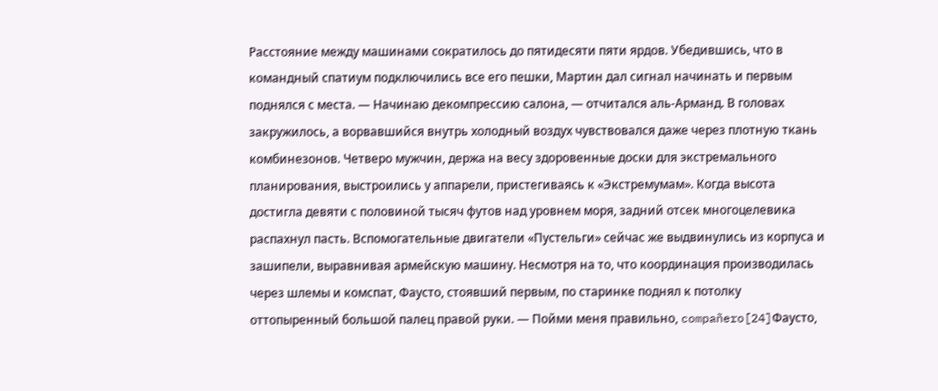Расстояние между машинами сократилось до пятидесяти пяти ярдов. Убедившись, что в командный спатиум подключились все его пешки, Мартин дал сигнал начинать и первым поднялся с места. — Начинаю декомпрессию салона, — отчитался аль-Арманд. В головах закружилось, а ворвавшийся внутрь холодный воздух чувствовался даже через плотную ткань комбинезонов. Четверо мужчин, держа на весу здоровенные доски для экстремального планирования, выстроились у аппарели, пристегиваясь к «Экстремумам». Когда высота достигла девяти с половиной тысяч футов над уровнем моря, задний отсек многоцелевика распахнул пасть. Вспомогательные двигатели «Пустельги» сейчас же выдвинулись из корпуса и зашипели, выравнивая армейскую машину. Несмотря на то, что координация производилась через шлемы и комспат, Фаусто, стоявший первым, по старинке поднял к потолку оттопыренный большой палец правой руки. — Пойми меня правильно, compañero[24]Фаусто,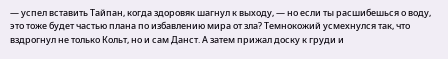— успел вставить Тайпан, когда здоровяк шагнул к выходу, — но если ты расшибешься о воду, это тоже будет частью плана по избавлению мира от зла? Темнокожий усмехнулся так, что вздрогнул не только Кольт, но и сам Данст. А затем прижал доску к груди и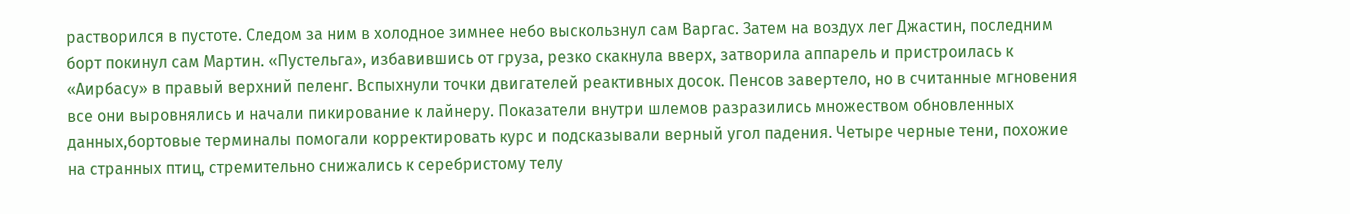растворился в пустоте. Следом за ним в холодное зимнее небо выскользнул сам Варгас. Затем на воздух лег Джастин, последним борт покинул сам Мартин. «Пустельга», избавившись от груза, резко скакнула вверх, затворила аппарель и пристроилась к «Аирбасу» в правый верхний пеленг. Вспыхнули точки двигателей реактивных досок. Пенсов завертело, но в считанные мгновения все они выровнялись и начали пикирование к лайнеру. Показатели внутри шлемов разразились множеством обновленных данных,бортовые терминалы помогали корректировать курс и подсказывали верный угол падения. Четыре черные тени, похожие на странных птиц, стремительно снижались к серебристому телу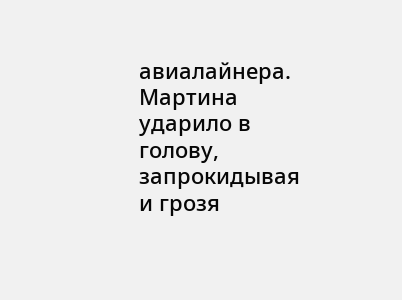авиалайнера. Мартина ударило в голову, запрокидывая и грозя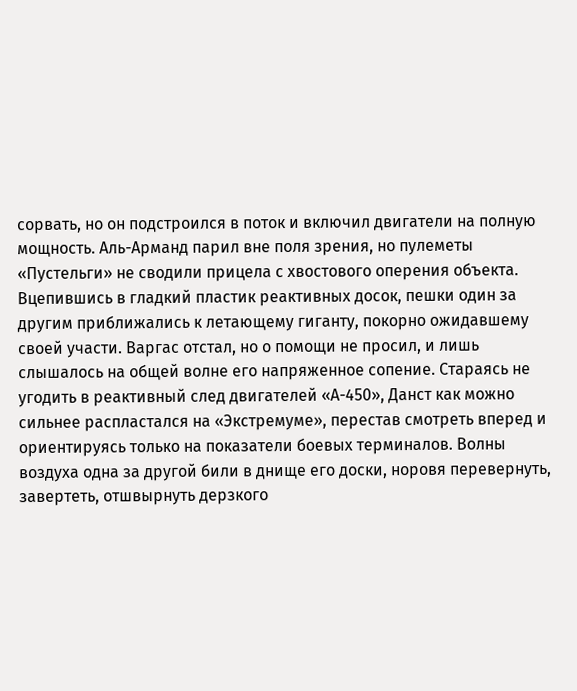сорвать, но он подстроился в поток и включил двигатели на полную мощность. Аль-Арманд парил вне поля зрения, но пулеметы «Пустельги» не сводили прицела с хвостового оперения объекта. Вцепившись в гладкий пластик реактивных досок, пешки один за другим приближались к летающему гиганту, покорно ожидавшему своей участи. Варгас отстал, но о помощи не просил, и лишь слышалось на общей волне его напряженное сопение. Стараясь не угодить в реактивный след двигателей «А-450», Данст как можно сильнее распластался на «Экстремуме», перестав смотреть вперед и ориентируясь только на показатели боевых терминалов. Волны воздуха одна за другой били в днище его доски, норовя перевернуть, завертеть, отшвырнуть дерзкого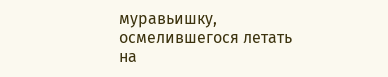муравьишку, осмелившегося летать на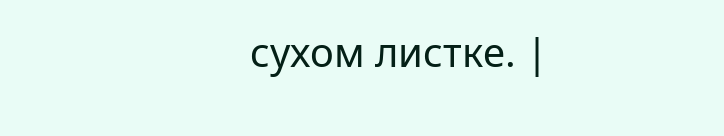сухом листке. |